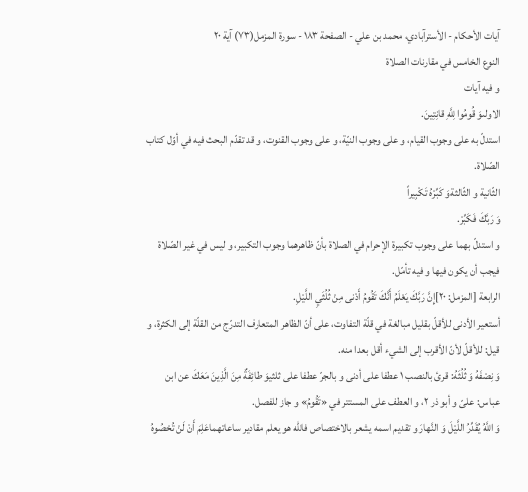آيات الأحكام - الأسترآبادي، محمد بن علي - الصفحة ١٨٣ - سورة المزمل(٧٣) آية ٢٠
النوع الخامس في مقارنات الصلاة
و فيه آيات
الاولىوَ قُومُوا لِلَّهِ قانِتِينَ.
استدلّ به على وجوب القيام، و على وجوب النيّة، و على وجوب القنوت، و قد تقدّم البحث فيه في أوّل كتاب الصّلاة.
الثّانية و الثّالثةوَ كَبِّرْهُ تَكْبِيراً
وَ رَبَّكَ فَكَبِّرْ.
و استدلّ بهما على وجوب تكبيرة الإحرام في الصلاة بأنّ ظاهرهما وجوب التكبير، و ليس في غير الصّلاة فيجب أن يكون فيها و فيه تأمّل.
الرابعة [المزمل: ٢٠]إِنَّ رَبَّكَ يَعْلَمُ أَنَّكَ تَقُومُ أَدْنى مِنْ ثُلُثَيِ اللَّيْلِ.
أستعير الأدنى للأقلّ بقليل مبالغة في قلّة التفاوت، على أنّ الظاهر المتعارف التدرّج من القلّة إلى الكثرة، و قيل: للأقلّ لأنّ الأقرب إلى الشيء أقل بعدا منه.
وَ نِصْفَهُ وَ ثُلُثَهُ: قرئ بالنصب ١ عطفا على أدنى و بالجرّ عطفا على ثلثيوَ طائِفَةٌ مِنَ الَّذِينَ مَعَكَ عن ابن عباس: علىّ و أبو ذر ٢، و العطف على المستتر في «تَقُومُ» و جاز للفصل.
وَ اللَّهُ يُقَدِّرُ اللَّيْلَ وَ النَّهارَ و تقديم اسمه يشعر بالاختصاص فاللّه هو يعلم مقادير ساعاتهماعَلِمَ أَنْ لَنْ تُحْصُوهُ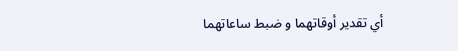أي تقدير أوقاتهما و ضبط ساعاتهما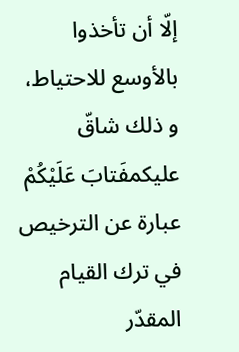إلّا أن تأخذوا بالأوسع للاحتياط، و ذلك شاقّ عليكمفَتابَ عَلَيْكُمْ عبارة عن الترخيص في ترك القيام المقدّر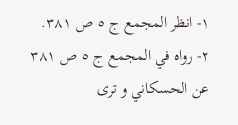١- انظر المجمع ج ٥ ص ٣٨١.
٢- رواه في المجمع ج ٥ ص ٣٨١ عن الحسكاني و ترى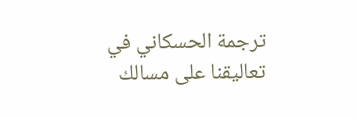ترجمة الحسكاني في تعاليقنا على مسالك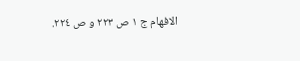الافهام ج ١ ص ٢٢٣ و ص ٢٢٤.